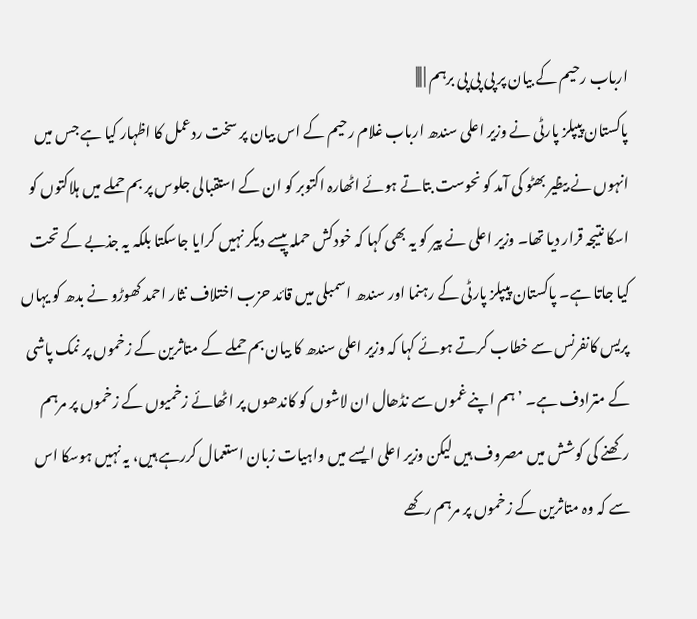ارباب رحیم کے بیان پر پی پی پی برہم | |||
پاکستان پیپلز پارٹی نے وزیر اعلی سندھ ارباب غلام رحیم کے اس بیان پر سخت ردعمل کا اظہار کیا ہے جس میں انہوں نے بیظیر بھٹو کی آمد کو نحوست بتاتے ہوئے اٹھارہ اکتوبر کو ان کے استقبالی جلوس پر بم حملے میں ہلاکتوں کو اسکا نتیجہ قرار دیا تھا۔ وزیر اعلی نے پیر کو یہ بھی کہا کہ خودکش حملہ پیسے دیکر نہیں کرایا جاسکتا بلکہ یہ جذبے کے تحت کیا جاتا ہے۔ پاکستان پیپلز پارٹی کے رہنما اور سندھ اسمبلی میں قائد حزب اختلاف نثار احمد کھوڑو نے بدھ کو یہاں پریس کانفرنس سے خطاب کرتے ہوئے کہا کہ وزیر اعلی سندھ کا بیان بم حملے کے متاثرین کے زخموں پر نمک پاشی کے مترادف ہے۔ ’ہم اپنے غموں سے نڈھال ان لاشوں کو کاندھوں پر اٹھائے زخمیوں کے زخموں پر مرہم رکھنے کی کوشش میں مصروف ہیں لیکن وزیر اعلی ایسے میں واہیات زبان استعمال کررہے ہیں، یہ نہیں ہوسکا اس سے کہ وہ متاثرین کے زخموں پر مرہم رکھے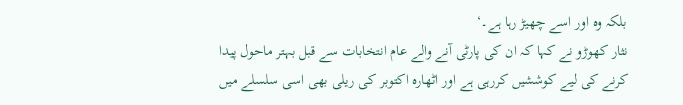بلکہ وہ اور اسے چھیڑ رہا ہے۔‘
نثار کھوڑو نے کہا کہ ان کی پارٹی آنے والے عام انتخابات سے قبل بہتر ماحول پیدا کرنے کی لیے کوششیں کررہی ہے اور اٹھارہ اکتوبر کی ریلی بھی اسی سلسلے میں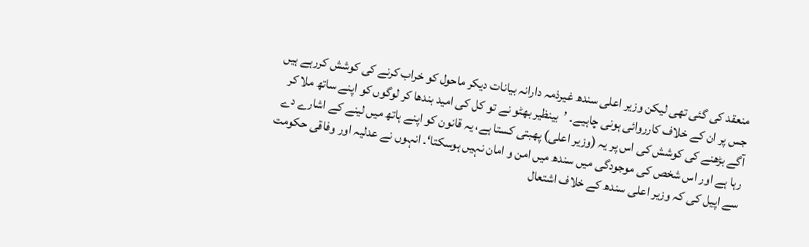منعقد کی گئی تھی لیکن وزیر اعلی سندھ غیرذمہ دارانہ بیانات دیکر ماحول کو خراب کرنے کی کوشش کررہے ہیں جس پر ان کے خلاف کارروائی ہونی چاہیے۔ ’بینظیر بھٹو نے تو کل کی امید بندھا کر لوگوں کو اپنے ساتھ ملا کر آگے بڑھنے کی کوشش کی اس پر یہ (وزیر اعلی) پھبتی کستا ہے، یہ قانون کو اپنے ہاتھ میں لینے کے اشارے دے رہا ہے اور اس شخص کی موجودگی میں سندھ میں امن و امان نہیں ہوسکتا‘۔ انہوں نے عدلیہ اور وفاقی حکومت سے اپیل کی کہ وزیر اعلی سندھ کے خلاف اشتعال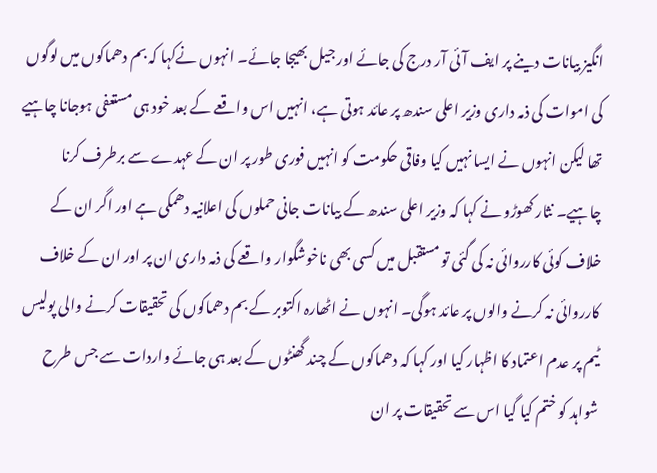انگیز بیانات دینے پر ایف آئی آر درج کی جائے اور جیل بھیجا جائے۔ انہوں نےکہا کہ بم دھماکوں میں لوگوں کی اموات کی ذمہ داری وزیر اعلی سندھ پر عائد ہوتی ہے، انہیں اس واقعے کے بعد خود ہی مستعفی ہوجانا چاہیے تھا لیکن انہوں نے ایسا نہیں کیا وفاقی حکومت کو انہیں فوری طور پر ان کے عہدے سے برطرف کرنا چاہیے۔ نثار کھوڑو نے کہا کہ وزیر اعلی سندھ کے بیانات جانی حملوں کی اعلانیہ دھمکی ہے اور اگر ان کے خلاف کوئی کارروائی نہ کی گئی تو مستقبل میں کسی بھی ناخوشگوار واقعے کی ذمہ داری ان پر اور ان کے خلاف کارروائی نہ کرنے والوں پر عائد ہوگی۔ انہوں نے اٹھارہ اکتوبر کے بم دھماکوں کی تحقیقات کرنے والی پولیس ٹیم پر عدم اعتماد کا اظہار کیا اور کہا کہ دھماکوں کے چند گھنٹوں کے بعد ہی جائے واردات سے جس طرح شواہد کو ختم کیا گیا اس سے تحقیقات پر ان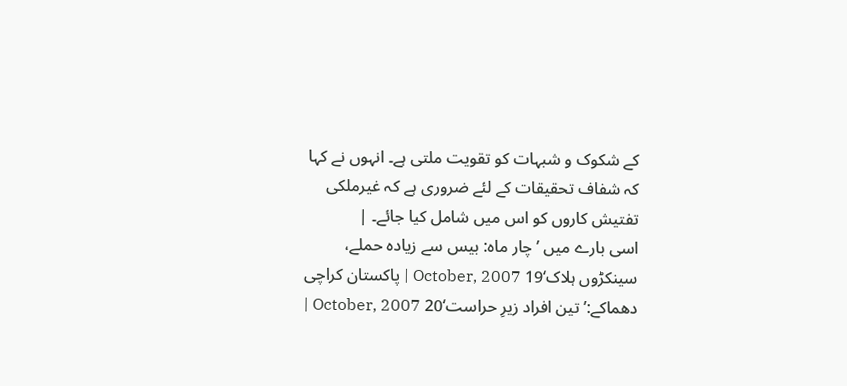کے شکوک و شبہات کو تقویت ملتی ہے۔ انہوں نے کہا کہ شفاف تحقیقات کے لئے ضروری ہے کہ غیرملکی تفتیش کاروں کو اس میں شامل کیا جائے۔ |
اسی بارے میں ’چار ماہ: بیس سے زیادہ حملے، سینکڑوں ہلاک‘19 October, 2007 | پاکستان کراچی دھماکے:’تین افراد زیرِ حراست‘20 October, 2007 |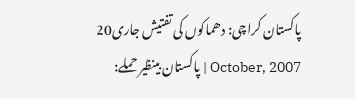پاکستان کراچی: دھماکوں کی تفتیش جاری20 October, 2007 | پاکستان بینظیر حملے: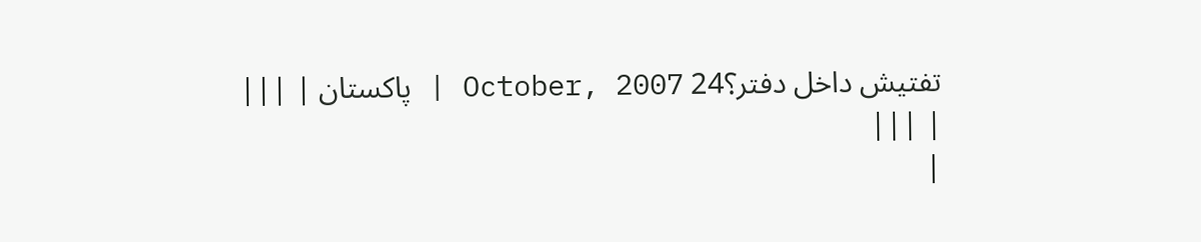تفتیش داخل دفتر؟24 October, 2007 | پاکستان | |||
| |||
|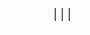|||